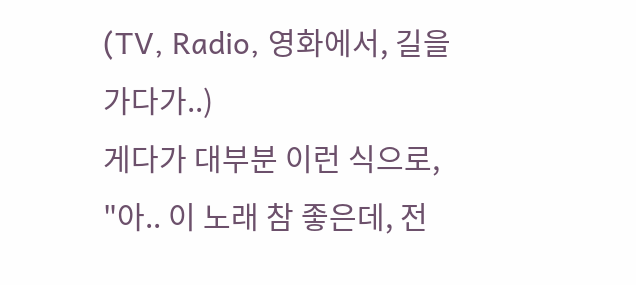(TV, Radio, 영화에서, 길을 가다가..)
게다가 대부분 이런 식으로,
"아.. 이 노래 참 좋은데, 전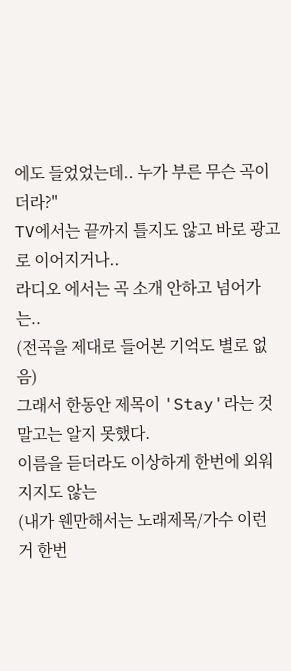에도 들었었는데.. 누가 부른 무슨 곡이더라?"
TV에서는 끝까지 틀지도 않고 바로 광고로 이어지거나..
라디오 에서는 곡 소개 안하고 넘어가는..
(전곡을 제대로 들어본 기억도 별로 없음)
그래서 한동안 제목이 'Stay'라는 것 말고는 알지 못했다.
이름을 듣더라도 이상하게 한번에 외워지지도 않는
(내가 웬만해서는 노래제목/가수 이런 거 한번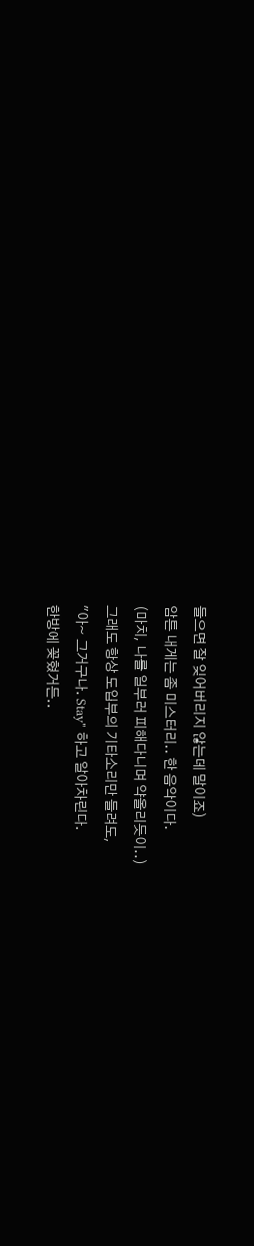들으면 잘 잊어버리지 않는데 말이죠)
암튼 내게는 좀 미스터리.. 한 음악이다.
(마치, 나를 일부러 피해다니며 약올리듯이..)
그래도 항상 도입부의 기타소리만 들려도,
"아~ 그거구나. Stay" 하고 알아차린다.
한방에 꽂혔거든..